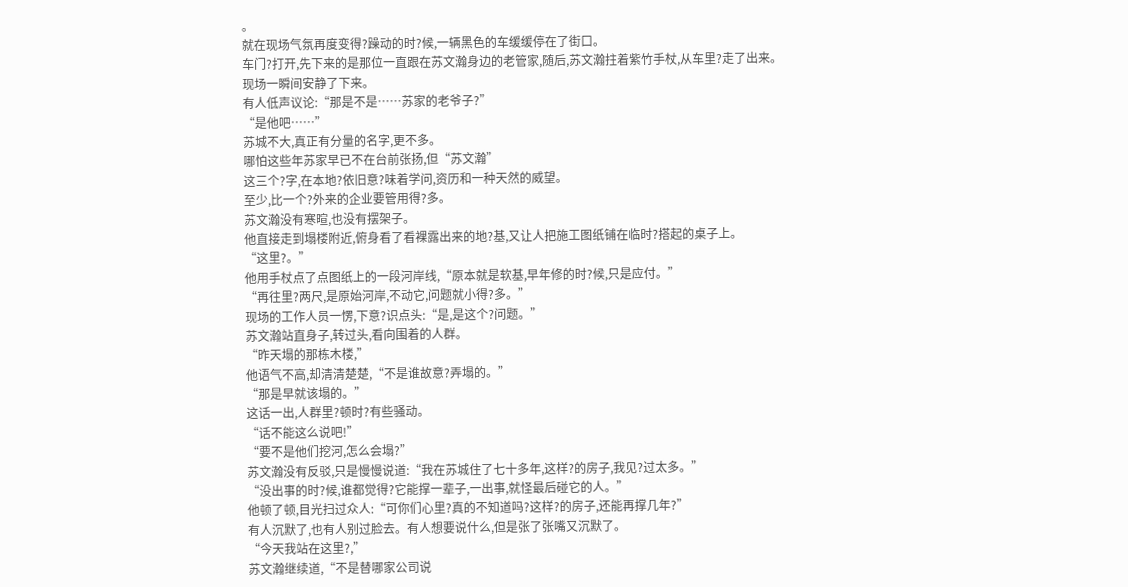。
就在现场气氛再度变得?躁动的时?候,一辆黑色的车缓缓停在了街口。
车门?打开,先下来的是那位一直跟在苏文瀚身边的老管家,随后,苏文瀚拄着紫竹手杖,从车里?走了出来。
现场一瞬间安静了下来。
有人低声议论:“那是不是……苏家的老爷子?”
“是他吧……”
苏城不大,真正有分量的名字,更不多。
哪怕这些年苏家早已不在台前张扬,但“苏文瀚”
这三个?字,在本地?依旧意?味着学问,资历和一种天然的威望。
至少,比一个?外来的企业要管用得?多。
苏文瀚没有寒暄,也没有摆架子。
他直接走到塌楼附近,俯身看了看裸露出来的地?基,又让人把施工图纸铺在临时?搭起的桌子上。
“这里?。”
他用手杖点了点图纸上的一段河岸线,“原本就是软基,早年修的时?候,只是应付。”
“再往里?两尺,是原始河岸,不动它,问题就小得?多。”
现场的工作人员一愣,下意?识点头:“是,是这个?问题。”
苏文瀚站直身子,转过头,看向围着的人群。
“昨天塌的那栋木楼,”
他语气不高,却清清楚楚,“不是谁故意?弄塌的。”
“那是早就该塌的。”
这话一出,人群里?顿时?有些骚动。
“话不能这么说吧!”
“要不是他们挖河,怎么会塌?”
苏文瀚没有反驳,只是慢慢说道:“我在苏城住了七十多年,这样?的房子,我见?过太多。”
“没出事的时?候,谁都觉得?它能撑一辈子,一出事,就怪最后碰它的人。”
他顿了顿,目光扫过众人:“可你们心里?真的不知道吗?这样?的房子,还能再撑几年?”
有人沉默了,也有人别过脸去。有人想要说什么,但是张了张嘴又沉默了。
“今天我站在这里?,”
苏文瀚继续道,“不是替哪家公司说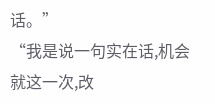话。”
“我是说一句实在话,机会就这一次,改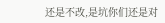还是不改,是坑你们还是对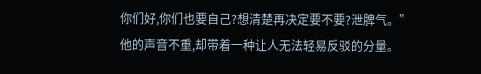你们好,你们也要自己?想清楚再决定要不要?泄脾气。”
他的声音不重,却带着一种让人无法轻易反驳的分量。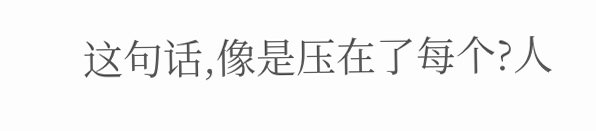这句话,像是压在了每个?人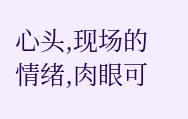心头,现场的情绪,肉眼可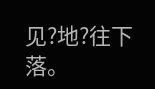见?地?往下落。